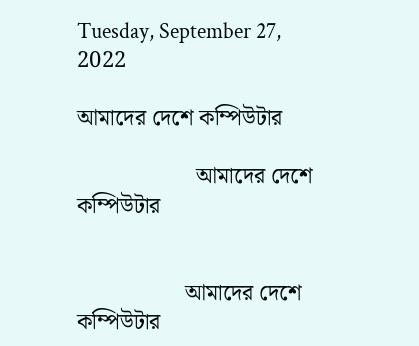Tuesday, September 27, 2022

আমাদের দেশে কম্পিউটার

                     আমাদের দেশে কম্পিউটার


                   আমাদের দেশে কম্পিউটার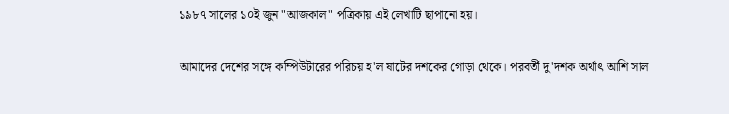১৯৮৭ সালের ১০ই জুন "আজকাল" পত্রিকায় এই লেখাটি ছাপানো হয়।

আমাদের দেশের সঙ্গে কম্পিউটারের পরিচয় হ'ল ষাটের দশকের গোড়া থেকে। পরবর্তী দু'দশক অর্থাৎ আশি সাল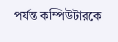পর্যন্ত কম্পিউটারকে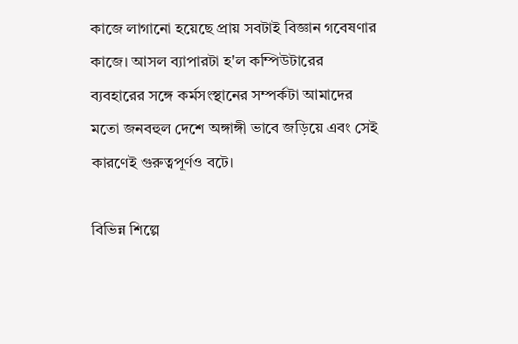কাজে লাগানো হয়েছে প্রায় সবটাই বিজ্ঞান গবেষণার কাজে। আসল ব্যাপারটা হ'ল কম্পিউটারের ব্যবহারের সঙ্গে কর্মসংস্থানের সম্পর্কটা আমাদের মতো জনবহুল দেশে অঙ্গাঙ্গী ভাবে জড়িয়ে এবং সেই কারণেই গুরুত্বপূর্ণও বটে।

বিভিন্ন শিল্পে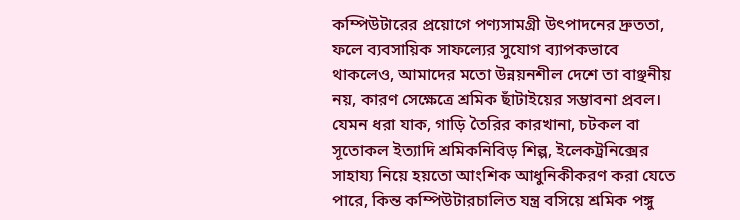কম্পিউটারের প্রয়োগে পণ্যসামগ্রী উৎপাদনের দ্রুততা, ফলে ব্যবসায়িক সাফল্যের সুযোগ ব্যাপকভাবে থাকলেও, আমাদের মতো উন্নয়নশীল দেশে তা বাঞ্ছনীয় নয়, কারণ সেক্ষেত্রে শ্রমিক ছাঁটাইয়ের সম্ভাবনা প্রবল। যেমন ধরা যাক, গাড়ি তৈরির কারখানা, চটকল বা সূতোকল ইত্যাদি শ্রমিকনিবিড় শিল্প, ইলেকট্রনিক্সের সাহায্য নিয়ে হয়তো আংশিক আধুনিকীকরণ করা যেতে পারে, কিন্ত কম্পিউটারচালিত যন্ত্র বসিয়ে শ্রমিক পঙ্গু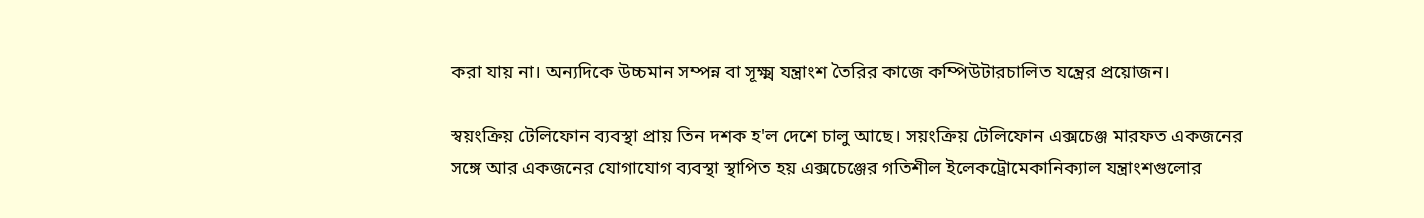করা যায় না। অন্যদিকে উচ্চমান সম্পন্ন বা সূক্ষ্ম যন্ত্রাংশ তৈরির কাজে কম্পিউটারচালিত যন্ত্রের প্রয়োজন।

স্বয়ংক্রিয় টেলিফোন ব্যবস্থা প্রায় তিন দশক হ'ল দেশে চালু আছে। সয়ংক্রিয় টেলিফোন এক্সচেঞ্জ মারফত একজনের সঙ্গে আর একজনের যোগাযোগ ব্যবস্থা স্থাপিত হয় এক্সচেঞ্জের গতিশীল ইলেকট্রোমেকানিক্যাল যন্ত্রাংশগুলোর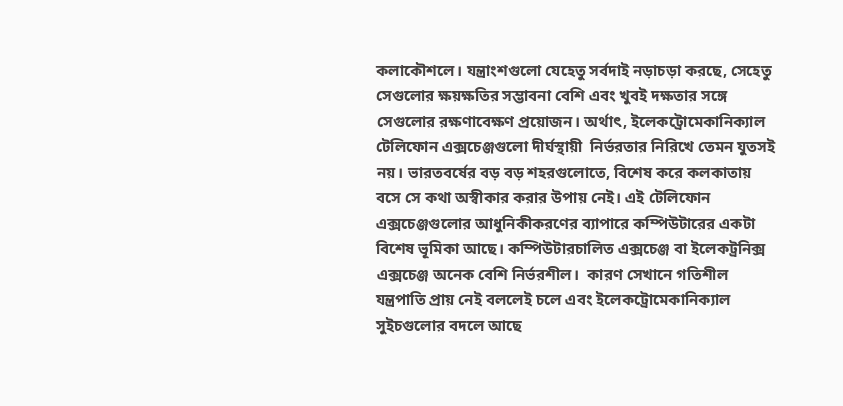কলাকৌশলে। যন্ত্রাংশগুলো যেহেতু সর্বদাই নড়াচড়া করছে, সেহেতু সেগুলোর ক্ষয়ক্ষতির সম্ভাবনা বেশি এবং খুবই দক্ষতার সঙ্গে সেগুলোর রক্ষণাবেক্ষণ প্রয়োজন। অর্থাৎ, ইলেকট্রোমেকানিক্যাল টেলিফোন এক্সচেঞ্জগুলো দীর্ঘস্থায়ী  নির্ভরতার নিরিখে তেমন যুতসই নয়। ভারতবর্ষের বড় বড় শহরগুলোতে, বিশেষ করে কলকাতায় বসে সে কথা অস্বীকার করার উপায় নেই। এই টেলিফোন এক্সচেঞ্জগুলোর আধুনিকীকরণের ব্যাপারে কম্পিউটারের একটা বিশেষ ভূমিকা আছে। কম্পিউটারচালিত এক্সচেঞ্জ বা ইলেকট্রনিক্স এক্সচেঞ্জ অনেক বেশি নির্ভরশীল।  কারণ সেখানে গতিশীল যন্ত্রপাতি প্রায় নেই বললেই চলে এবং ইলেকট্রোমেকানিক্যাল সুইচগুলোর বদলে আছে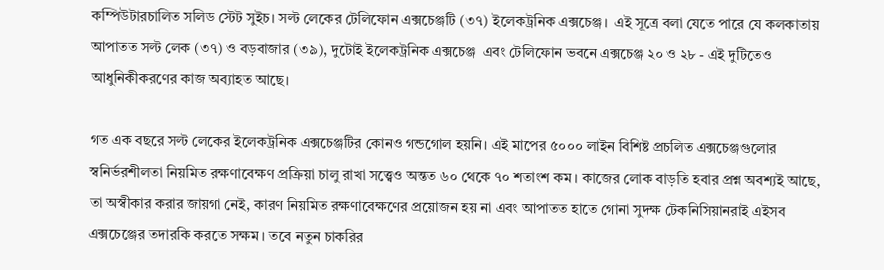কম্পিউটারচালিত সলিড স্টেট সুইচ। সল্ট লেকের টেলিফোন এক্সচেঞ্জটি (৩৭) ইলেকট্রনিক এক্সচেঞ্জ।  এই সূত্রে বলা যেতে পারে যে কলকাতায় আপাতত সল্ট লেক (৩৭) ও বড়বাজার (৩৯), দুটোই ইলেকট্রনিক এক্সচেঞ্জ  এবং টেলিফোন ভবনে এক্সচেঞ্জ ২০ ও ২৮ - এই দুটিতেও আধুনিকীকরণের কাজ অব্যাহত আছে।

গত এক বছরে সল্ট লেকের ইলেকট্রনিক এক্সচেঞ্জটির কোনও গন্ডগোল হয়নি। এই মাপের ৫০০০ লাইন বিশিষ্ট প্রচলিত এক্সচেঞ্জগুলোর স্বনির্ভরশীলতা নিয়মিত রক্ষণাবেক্ষণ প্রক্রিয়া চালু রাখা সত্ত্বেও অন্তত ৬০ থেকে ৭০ শতাংশ কম। কাজের লোক বাড়তি হবার প্রশ্ন অবশ্যই আছে, তা অস্বীকার করার জায়গা নেই, কারণ নিয়মিত রক্ষণাবেক্ষণের প্রয়োজন হয় না এবং আপাতত হাতে গোনা সুদক্ষ টেকনিসিয়ানরাই এইসব এক্সচেঞ্জের তদারকি করতে সক্ষম। তবে নতুন চাকরির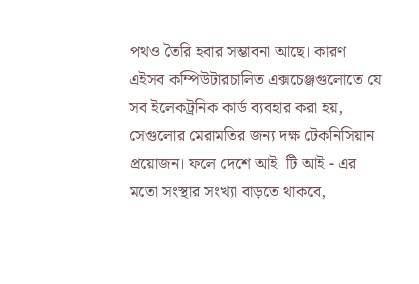পথও তৈরি হবার সম্ভাবনা আছে। কারণ এইসব কম্পিউটারচালিত এক্সচেঞ্জগুলোতে যে সব ইলেকট্রনিক কার্ড ব্যবহার করা হয়, সেগুলোর মেরামতির জন্য দক্ষ টেকনিসিয়ান প্রয়োজন। ফলে দেশে আই  টি আই - এর মতো সংস্থার সংখ্যা বাড়তে থাকবে,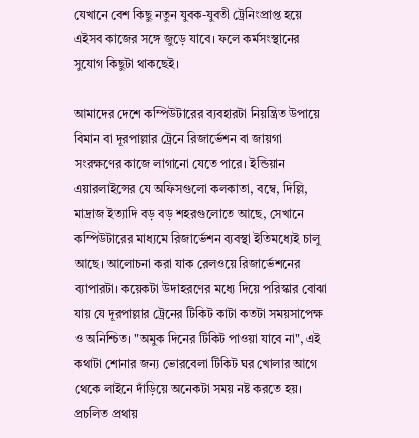যেখানে বেশ কিছু নতুন যুবক-যুবতী ট্রেনিংপ্রাপ্ত হয়ে এইসব কাজের সঙ্গে জুড়ে যাবে। ফলে কর্মসংস্থানের সুযোগ কিছুটা থাকছেই।

আমাদের দেশে কম্পিউটারের ব্যবহারটা নিয়ন্ত্রিত উপায়ে বিমান বা দূরপাল্লার ট্রেনে রিজার্ভেশন বা জায়গা সংরক্ষণের কাজে লাগানো যেতে পারে। ইন্ডিয়ান এয়ারলাইন্সের যে অফিসগুলো কলকাতা, বম্বে, দিল্লি, মাদ্রাজ ইত্যাদি বড় বড় শহরগুলোতে আছে, সেখানে কম্পিউটারের মাধ্যমে রিজার্ভেশন ব্যবস্থা ইতিমধ্যেই চালু আছে। আলোচনা করা যাক রেলওয়ে রিজার্ভেশনের ব্যাপারটা। কয়েকটা উদাহরণের মধ্যে দিয়ে পরিস্কার বোঝা যায় যে দূরপাল্লার ট্রেনের টিকিট কাটা কতটা সময়সাপেক্ষ ও অনিশ্চিত। "অমুক দিনের টিকিট পাওয়া যাবে না", এই কথাটা শোনার জন্য ভোরবেলা টিকিট ঘর খোলার আগে থেকে লাইনে দাঁড়িয়ে অনেকটা সময় নষ্ট করতে হয়। প্রচলিত প্রথায়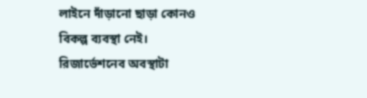লাইনে দাঁড়ানো ছাড়া কোনও বিকল্প ব্যবস্থা নেই। রিজার্ভেশনেব অবস্থাটা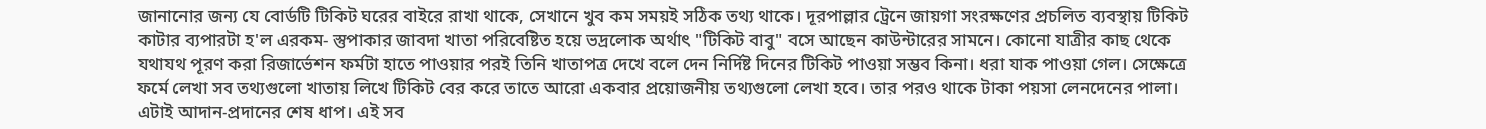জানানোর জন্য যে বোর্ডটি টিকিট ঘরের বাইরে রাখা থাকে, সেখানে খুব কম সময়ই সঠিক তথ্য থাকে। দূরপাল্লার ট্রেনে জায়গা সংরক্ষণের প্রচলিত ব্যবস্থায় টিকিট কাটার ব্যপারটা হ'ল এরকম- স্তুপাকার জাবদা খাতা পরিবেষ্টিত হয়ে ভদ্রলোক অর্থাৎ "টিকিট বাবু" বসে আছেন কাউন্টারের সামনে। কোনো যাত্রীর কাছ থেকে যথাযথ পূরণ করা রিজার্ভেশন ফর্মটা হাতে পাওয়ার পরই তিনি খাতাপত্র দেখে বলে দেন নির্দিষ্ট দিনের টিকিট পাওয়া সম্ভব কিনা। ধরা যাক পাওয়া গেল। সেক্ষেত্রে ফর্মে লেখা সব তথ্যগুলো খাতায় লিখে টিকিট বের করে তাতে আরো একবার প্রয়োজনীয় তথ্যগুলো লেখা হবে। তার পরও থাকে টাকা পয়সা লেনদেনের পালা। এটাই আদান-প্রদানের শেষ ধাপ। এই সব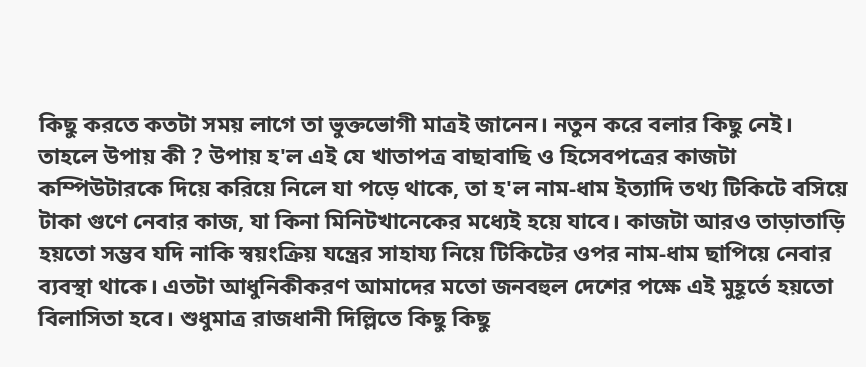কিছু করতে কতটা সময় লাগে তা ভুক্তভোগী মাত্রই জানেন। নতুন করে বলার কিছু নেই। তাহলে উপায় কী ? উপায় হ'ল এই যে খাতাপত্র বাছাবাছি ও হিসেবপত্রের কাজটা কম্পিউটারকে দিয়ে করিয়ে নিলে যা পড়ে থাকে, তা হ'ল নাম-ধাম ইত্যাদি তথ্য টিকিটে বসিয়ে টাকা গুণে নেবার কাজ, যা কিনা মিনিটখানেকের মধ্যেই হয়ে যাবে। কাজটা আরও তাড়াতাড়ি হয়তো সম্ভব যদি নাকি স্বয়ংক্রিয় যন্ত্রের সাহায্য নিয়ে টিকিটের ওপর নাম-ধাম ছাপিয়ে নেবার ব্যবস্থা থাকে। এতটা আধুনিকীকরণ আমাদের মতো জনবহুল দেশের পক্ষে এই মুহূর্তে হয়তো বিলাসিতা হবে। শুধুমাত্র রাজধানী দিল্লিতে কিছু কিছু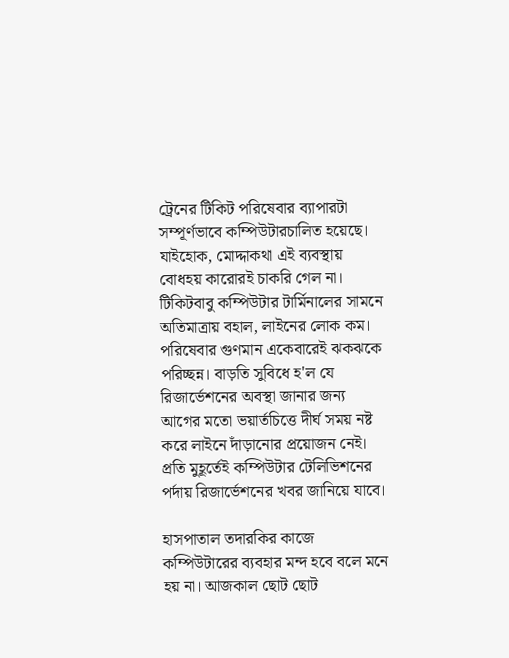ট্রেনের টিকিট পরিষেবার ব্যাপারটা সম্পূর্ণভাবে কম্পিউটারচালিত হয়েছে। যাইহোক, মোদ্দাকথা এই ব্যবস্থায় বোধহয় কারোরই চাকরি গেল না। টিকিটবাবু কম্পিউটার টার্মিনালের সামনে অতিমাত্রায় বহাল, লাইনের লোক কম। পরিষেবার গুণমান একেবারেই ঝকঝকে পরিচ্ছন্ন। বাড়তি সুবিধে হ'ল যে রিজার্ভেশনের অবস্থা জানার জন্য আগের মতো ভয়ার্তচিত্তে দীর্ঘ সময় নষ্ট করে লাইনে দাঁড়ানোর প্রয়োজন নেই। প্রতি মুহূর্তেই কম্পিউটার টেলিভিশনের পর্দায় রিজার্ভেশনের খবর জানিয়ে যাবে।

হাসপাতাল তদারকির কাজে কম্পিউটারের ব্যবহার মন্দ হবে বলে মনে হয় না। আজকাল ছোট ছোট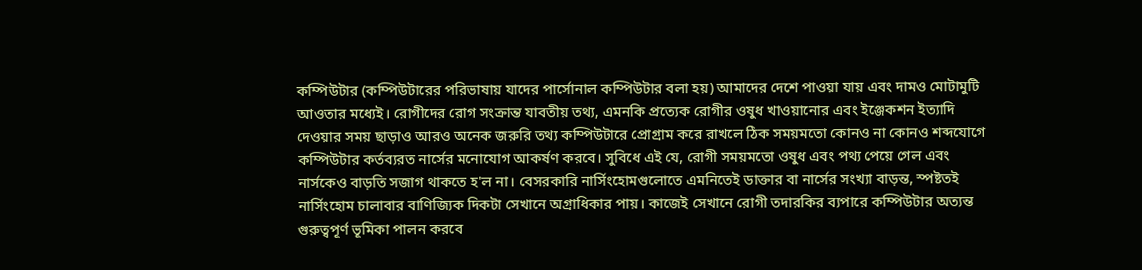কম্পিউটার (কম্পিউটারের পরিভাষায় যাদের পার্সোনাল কম্পিউটার বলা হয়) আমাদের দেশে পাওয়া যায় এবং দামও মোটামুটি আওতার মধ্যেই। রোগীদের রোগ সংক্রান্ত যাবতীয় তথ্য, এমনকি প্রত্যেক রোগীর ওষুধ খাওয়ানোর এবং ইঞ্জেকশন ইত্যাদি দেওয়ার সময় ছাড়াও আরও অনেক জরুরি তথ্য কম্পিউটারে প্রোগ্রাম করে রাখলে ঠিক সময়মতো কোনও না কোনও শব্দযোগে কম্পিউটার কর্তব্যরত নার্সের মনোযোগ আকর্ষণ করবে। সুবিধে এই যে, রোগী সময়মতো ওষুধ এবং পথ্য পেয়ে গেল এবং নার্সকেও বাড়তি সজাগ থাকতে হ'ল না। বেসরকারি নার্সিংহোমগুলোতে এমনিতেই ডাক্তার বা নার্সের সংখ্যা বাড়ন্ত, স্পষ্টতই নার্সিংহোম চালাবার বাণিজ্যিক দিকটা সেখানে অগ্রাধিকার পায়। কাজেই সেখানে রোগী তদারকির ব্যপারে কম্পিউটার অত্যন্ত গুরুত্বপূর্ণ ভূমিকা পালন করবে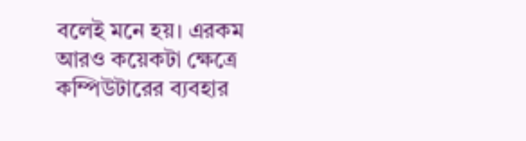বলেই মনে হয়। এরকম আরও কয়েকটা ক্ষেত্রে কম্পিউটারের ব্যবহার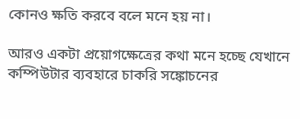কোনও ক্ষতি করবে বলে মনে হয় না।

আরও একটা প্রয়োগক্ষেত্রের কথা মনে হচ্ছে যেখানে কম্পিউটার ব্যবহারে চাকরি সঙ্কোচনের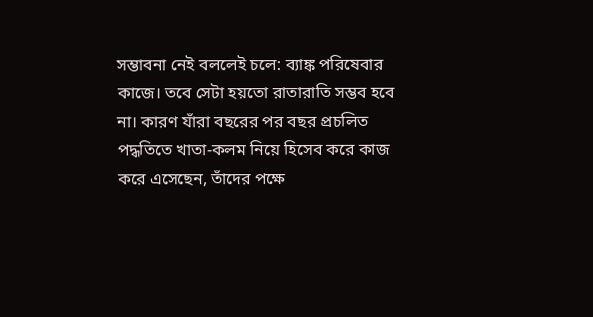সম্ভাবনা নেই বললেই চলে: ব্যাঙ্ক পরিষেবার কাজে। তবে সেটা হয়তো রাতারাতি সম্ভব হবে না। কারণ যাঁরা বছরের পর বছর প্রচলিত পদ্ধতিতে খাতা-কলম নিয়ে হিসেব করে কাজ করে এসেছেন, তাঁদের পক্ষে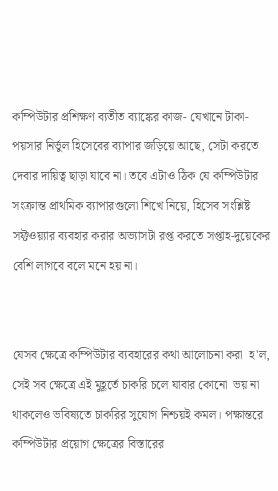কম্পিউটার প্রশিক্ষণ ব্যতীত ব্যাঙ্কের কাজ- যেখানে টাকা-পয়সার নির্ভুল হিসেবের ব্যাপার জড়িয়ে আছে, সেটা করতে দেবার দায়িত্ব ছাড়া যাবে না। তবে এটাও ঠিক যে কম্পিউটার সংক্রান্ত প্রাথমিক ব্যাপারগুলো শিখে নিয়ে, হিসেব সংশ্লিষ্ট সফ্টওয়্যার ব্যবহার করার অভ্যাসটা রপ্ত করতে সপ্তাহ-দুয়েকের বেশি লাগবে বলে মনে হয় না।


যেসব ক্ষেত্রে কম্পিউটার ব্যবহারের কথা আলোচনা করা  হ'ল, সেই সব ক্ষেত্রে এই মুহূর্তে চাকরি চলে যাবার কোনো  ভয় না থাকলেও ভবিষ্যতে চাকরির সুযোগ নিশ্চয়ই কমল। পক্ষান্তরে কম্পিউটার প্রয়োগ ক্ষেত্রের বিস্তারের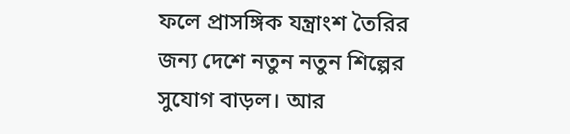ফলে প্রাসঙ্গিক যন্ত্রাংশ তৈরির জন্য দেশে নতুন নতুন শিল্পের সুযোগ বাড়ল। আর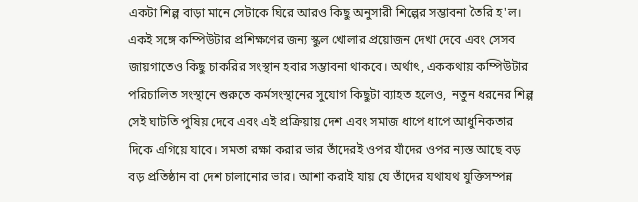একটা শিল্প বাড়া মানে সেটাকে ঘিরে আরও কিছু অনুসারী শিল্পের সম্ভাবনা তৈরি হ'ল। একই সঙ্গে কম্পিউটার প্রশিক্ষণের জন্য স্কুল খোলার প্রয়োজন দেখা দেবে এবং সেসব জায়গাতেও কিছু চাকরির সংস্থান হবার সম্ভাবনা থাকবে। অর্থাৎ, এককথায় কম্পিউটার পরিচালিত সংস্থানে শুরুতে কর্মসংস্থানের সুযোগ কিছুটা ব্যাহত হলেও,  নতুন ধরনের শিল্প সেই ঘাটতি পুষিয় দেবে এবং এই প্রক্রিয়ায় দেশ এবং সমাজ ধাপে ধাপে আধুনিকতার দিকে এগিয়ে যাবে। সমতা রক্ষা করার ভার তাঁদেরই ওপর যাঁদের ওপর ন্যস্ত আছে বড় বড় প্রতিষ্ঠান বা দেশ চালানোর ভার। আশা করাই যায় যে তাঁদের যথাযথ যুক্তিসম্পন্ন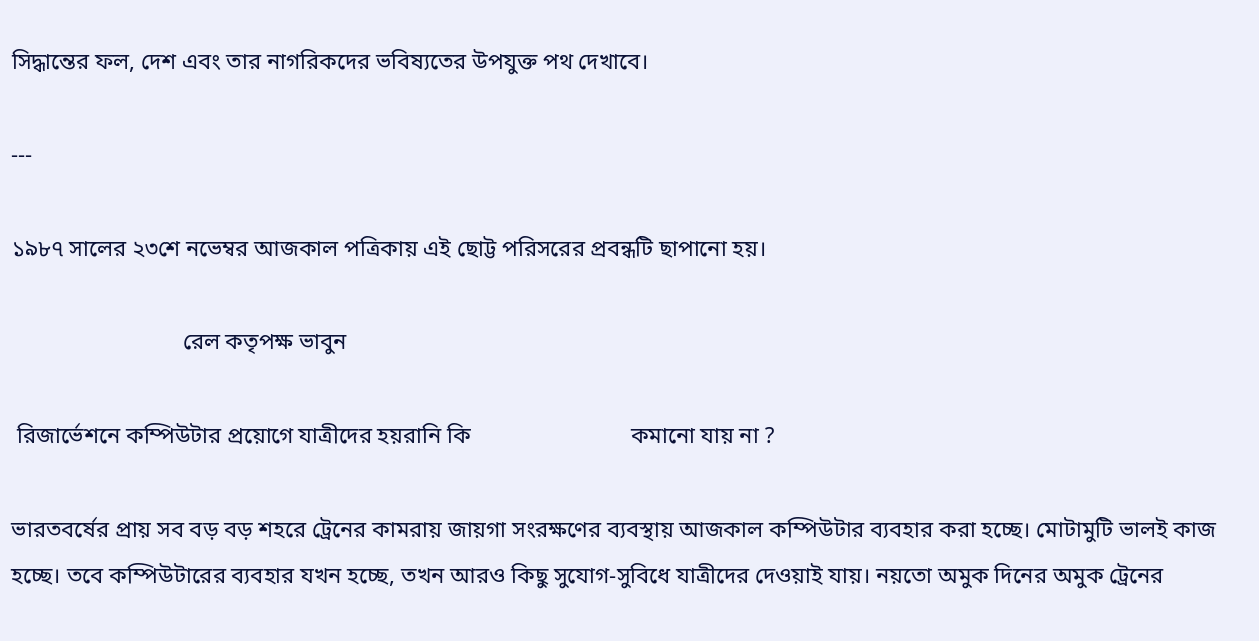সিদ্ধান্তের ফল, দেশ এবং তার নাগরিকদের ভবিষ্যতের উপযুক্ত পথ দেখাবে।

---

১৯৮৭ সালের ২৩শে নভেম্বর আজকাল পত্রিকায় এই ছোট্ট পরিসরের প্রবন্ধটি ছাপানো হয়।

                              রেল কতৃপক্ষ ভাবুন

 রিজার্ভেশনে কম্পিউটার প্রয়োগে যাত্রীদের হয়রানি কি                            কমানো যায় না ?

ভারতবর্ষের প্রায় সব বড় বড় শহরে ট্রেনের কামরায় জায়গা সংরক্ষণের ব্যবস্থায় আজকাল কম্পিউটার ব্যবহার করা হচ্ছে। মোটামুটি ভালই কাজ হচ্ছে। তবে কম্পিউটারের ব্যবহার যখন হচ্ছে, তখন আরও কিছু সুযোগ-সুবিধে যাত্রীদের দেওয়াই যায়। নয়তো অমুক দিনের অমুক ট্রেনের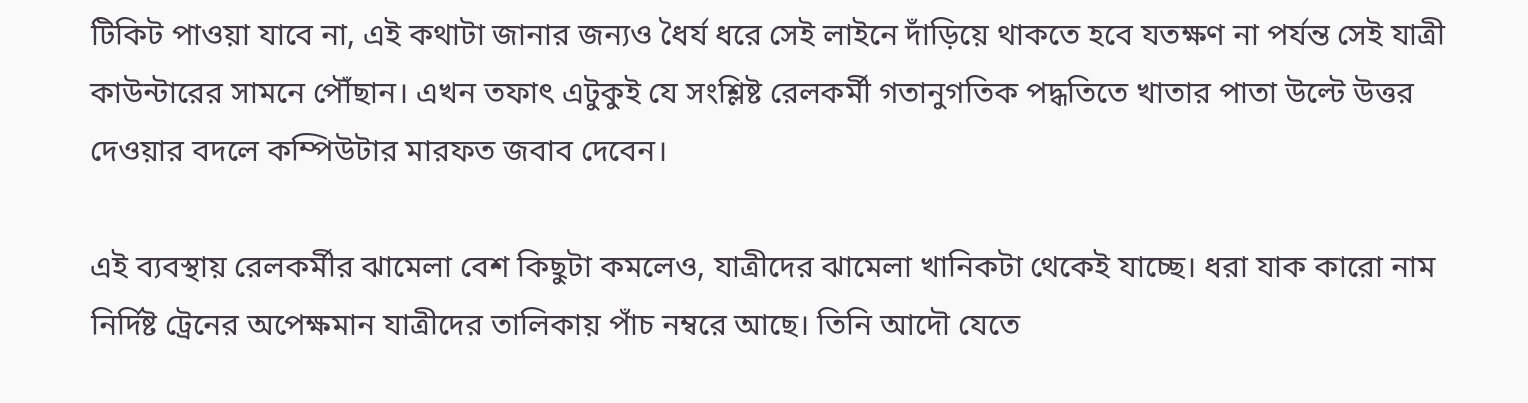টিকিট পাওয়া যাবে না, এই কথাটা জানার জন্যও ধৈর্য ধরে সেই লাইনে দাঁড়িয়ে থাকতে হবে যতক্ষণ না পর্যন্ত সেই যাত্রী কাউন্টারের সামনে পৌঁছান। এখন তফাৎ এটুকুই যে সংশ্লিষ্ট রেলকর্মী গতানুগতিক পদ্ধতিতে খাতার পাতা উল্টে উত্তর দেওয়ার বদলে কম্পিউটার মারফত জবাব দেবেন।

এই ব্যবস্থায় রেলকর্মীর ঝামেলা বেশ কিছুটা কমলেও, যাত্রীদের ঝামেলা খানিকটা থেকেই যাচ্ছে। ধরা যাক কারো নাম নির্দিষ্ট ট্রেনের অপেক্ষমান যাত্রীদের তালিকায় পাঁচ নম্বরে আছে। তিনি আদৌ যেতে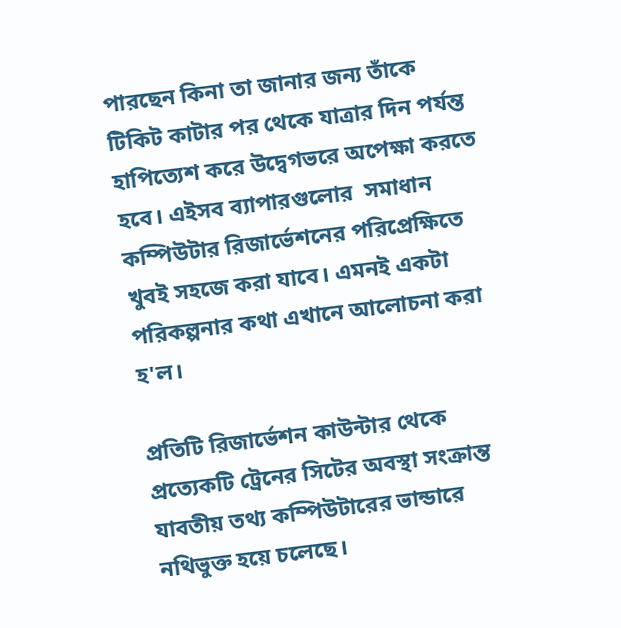পারছেন কিনা তা জানার জন্য তাঁকে টিকিট কাটার পর থেকে যাত্রার দিন পর্যন্ত হাপিত্যেশ করে উদ্বেগভরে অপেক্ষা করতে হবে। এইসব ব্যাপারগুলোর  সমাধান কম্পিউটার রিজার্ভেশনের পরিপ্রেক্ষিতে খুবই সহজে করা যাবে। এমনই একটা পরিকল্পনার কথা এখানে আলোচনা করা হ'ল।

প্রতিটি রিজার্ভেশন কাউন্টার থেকে প্রত্যেকটি ট্রেনের সিটের অবস্থা সংক্রান্ত যাবতীয় তথ্য কম্পিউটারের ভান্ডারে নথিভুক্ত হয়ে চলেছে।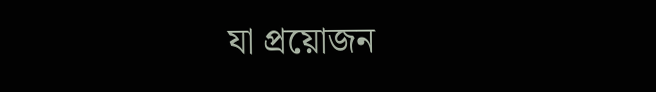যা প্রয়োজন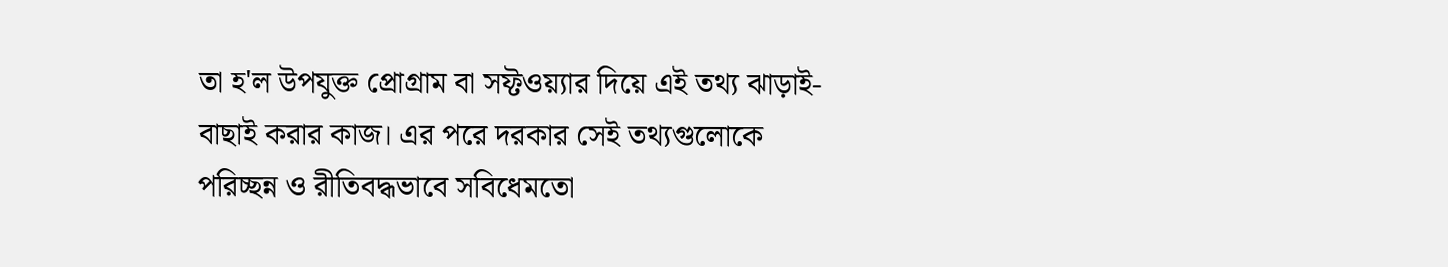তা হ'ল উপযুক্ত প্রোগ্রাম বা সফ্টওয়্যার দিয়ে এই তথ্য ঝাড়াই-বাছাই করার কাজ। এর পরে দরকার সেই তথ্যগুলোকে পরিচ্ছন্ন ও রীতিবদ্ধভাবে সবিধেমতো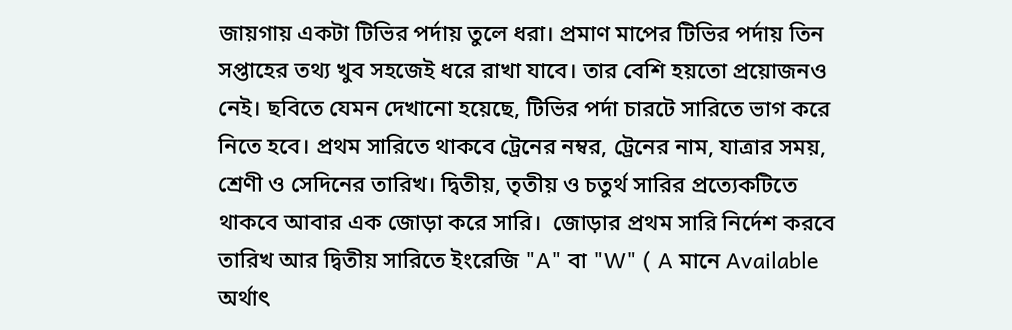জায়গায় একটা টিভির পর্দায় তুলে ধরা। প্রমাণ মাপের টিভির পর্দায় তিন সপ্তাহের তথ্য খুব সহজেই ধরে রাখা যাবে। তার বেশি হয়তো প্রয়োজনও নেই। ছবিতে যেমন দেখানো হয়েছে, টিভির পর্দা চারটে সারিতে ভাগ করে নিতে হবে। প্রথম সারিতে থাকবে ট্রেনের নম্বর, ট্রেনের নাম, যাত্রার সময়, শ্রেণী ও সেদিনের তারিখ। দ্বিতীয়, তৃতীয় ও চতুর্থ সারির প্রত্যেকটিতে থাকবে আবার এক জোড়া করে সারি।  জোড়ার প্রথম সারি নির্দেশ করবে তারিখ আর দ্বিতীয় সারিতে ইংরেজি "A" বা "W" ( A মানে Available অর্থাৎ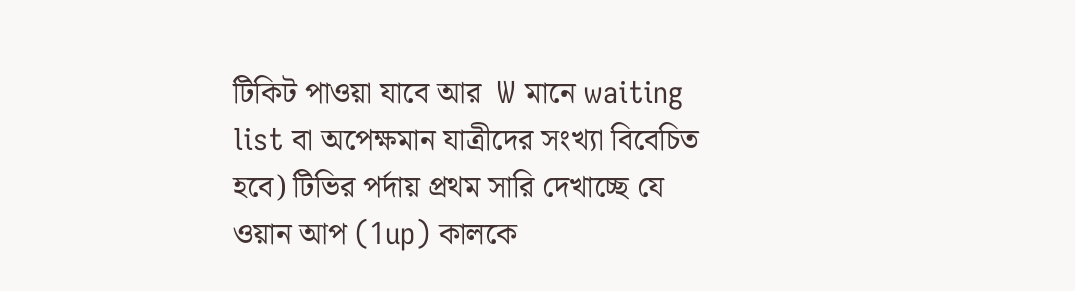টিকিট পাওয়া যাবে আর  W মানে waiting list বা অপেক্ষমান যাত্রীদের সংখ্যা বিবেচিত হবে) টিভির পর্দায় প্রথম সারি দেখাচ্ছে যে ওয়ান আপ (1up) কালকে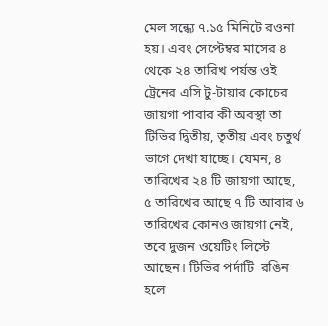মেল সন্ধ্যে ৭.১৫ মিনিটে রওনা হয়। এবং সেপ্টেম্বর মাসের ৪ থেকে ২৪ তারিখ পর্যন্ত ওই ট্রেনের এসি টু-টায়ার কোচের জায়গা পাবার কী অবস্থা তা টিভির দ্বিতীয়, তৃতীয় এবং চতুর্থ ভাগে দেখা যাচ্ছে। যেমন, ৪ তারিখের ২৪ টি জায়গা আছে, ৫ তারিখের আছে ৭ টি আবার ৬ তারিখের কোনও জায়গা নেই, তবে দুজন ওয়েটিং লিস্টে আছেন। টিভির পর্দাটি  রঙিন হলে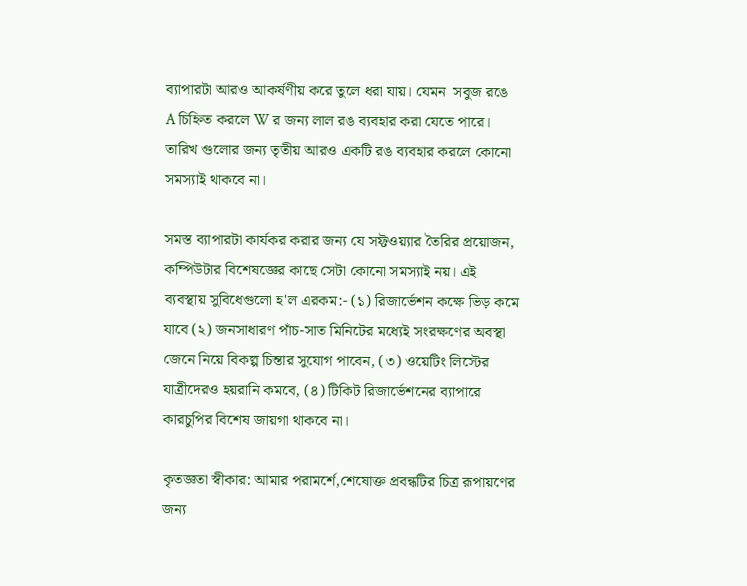ব্যাপারটা আরও আকর্ষণীয় করে তুলে ধরা যায়। যেমন  সবুজ রঙে A চিহ্নিত করলে W র জন্য লাল রঙ ব্যবহার করা যেতে পারে। তারিখ গুলোর জন্য তৃতীয় আরও একটি রঙ ব্যবহার করলে কোনো সমস্যাই থাকবে না।

সমস্ত ব্যাপারটা কার্যকর করার জন্য যে সফ্টওয়্যার তৈরির প্রয়োজন, কম্পিউটার বিশেষজ্ঞের কাছে সেটা কোনো সমস্যাই নয়। এই ব্যবস্থায় সুবিধেগুলো হ'ল এরকম:- (১) রিজার্ভেশন কক্ষে ভিড় কমে যাবে (২) জনসাধারণ পাঁচ-সাত মিনিটের মধ্যেই সংরক্ষণের অবস্থা জেনে নিয়ে বিকল্প চিন্তার সুযোগ পাবেন, (৩) ওয়েটিং লিস্টের যাত্রীদেরও হয়রানি কমবে, (৪) টিকিট রিজার্ভেশনের ব্যাপারে কারচুপির বিশেষ জায়গা থাকবে না।

কৃতজ্ঞতা স্বীকার: আমার পরামর্শে,শেষোক্ত প্রবন্ধটির চিত্র রূপায়ণের জন্য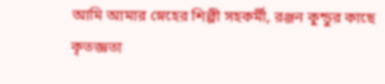আমি আমার স্নেহের শিল্পী সহকর্মী, রঞ্জন কুন্ডুর কাছে কৃতজ্ঞতা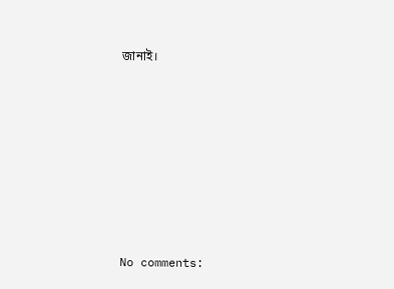জানাই।







No comments: